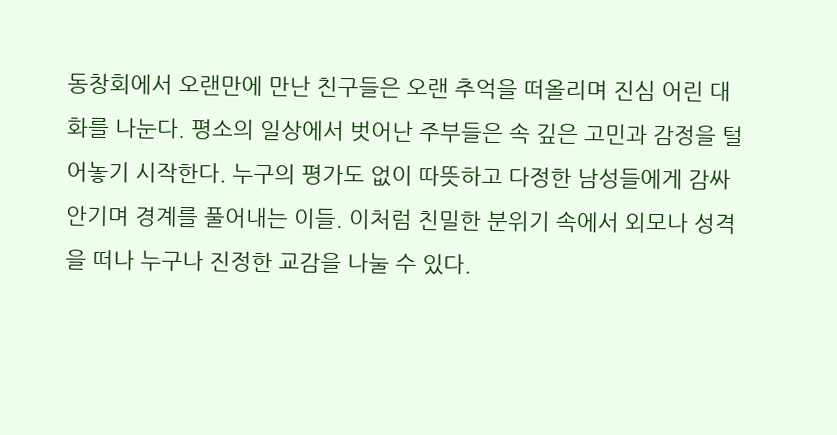동창회에서 오랜만에 만난 친구들은 오랜 추억을 떠올리며 진심 어린 대화를 나눈다. 평소의 일상에서 벗어난 주부들은 속 깊은 고민과 감정을 털어놓기 시작한다. 누구의 평가도 없이 따뜻하고 다정한 남성들에게 감싸안기며 경계를 풀어내는 이들. 이처럼 친밀한 분위기 속에서 외모나 성격을 떠나 누구나 진정한 교감을 나눌 수 있다.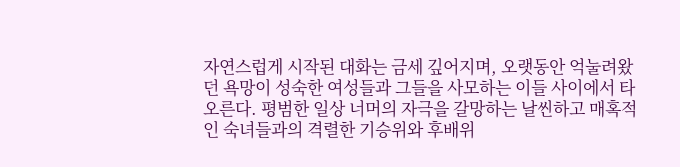자연스럽게 시작된 대화는 금세 깊어지며, 오랫동안 억눌려왔던 욕망이 성숙한 여성들과 그들을 사모하는 이들 사이에서 타오른다. 평범한 일상 너머의 자극을 갈망하는 날씬하고 매혹적인 숙녀들과의 격렬한 기승위와 후배위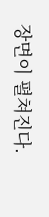장면이 펼쳐진다.